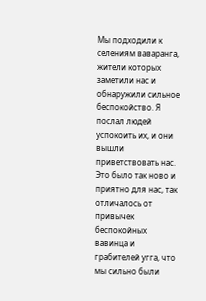Мы подходили к селениям ваваранга, жители которых заметили нас и обнаружили сильное беспокойство. Я послал людей успокоить их, и они вышли приветствовать нас. Это было так ново и приятно для нас, так отличалось от привычек беспокойных вавинца и грабителей угга, что мы сильно были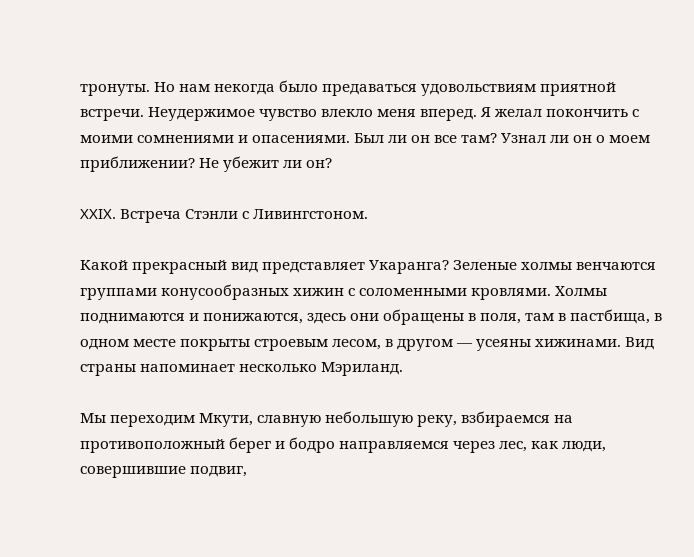тронуты. Но нам некогда было предаваться удовольствиям приятной встречи. Неудержимое чувство влекло меня вперед. Я желал покончить с моими сомнениями и опасениями. Был ли он все там? Узнал ли он о моем приближении? Не убежит ли он?

XXIX. Встреча Стэнли с Ливингстоном.

Какой прекрасный вид представляет Укаранга? Зеленые холмы венчаются группами конусообразных хижин с соломенными кровлями. Холмы поднимаются и понижаются, здесь они обращены в поля, там в пастбища, в одном месте покрыты строевым лесом, в другом — усеяны хижинами. Вид страны напоминает несколько Мэриланд.

Мы переходим Мкути, славную небольшую реку, взбираемся на противоположный берег и бодро направляемся через лес, как люди, совершившие подвиг,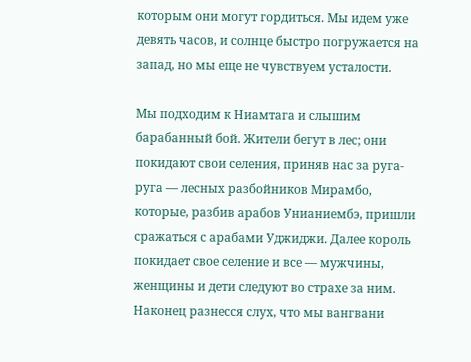которым они могут гордиться. Мы идем уже девять часов, и солнце быстро погружается на запад, но мы еще не чувствуем усталости.

Мы подходим к Ниамтага и слышим барабанный бой. Жители бегут в лес; они покидают свои селения, приняв нас за руга-руга — лесных разбойников Мирамбо, которые, разбив арабов Унианиембэ, пришли сражаться с арабами Уджиджи. Далее король покидает свое селение и все — мужчины, женщины и дети следуют во страхе за ним. Наконец разнесся слух, что мы вангвани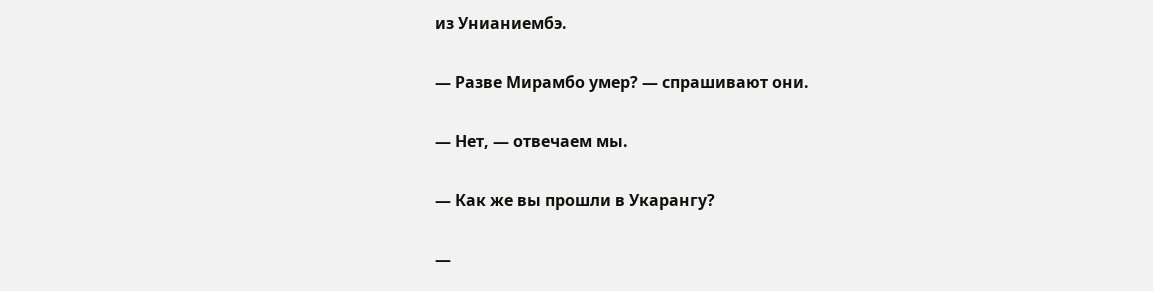из Унианиембэ.

— Разве Мирамбо умер? — спрашивают они.

— Нет, — отвечаем мы.

— Как же вы прошли в Укарангу?

—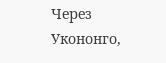Через Укононго,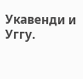Укавенди и Уггу.